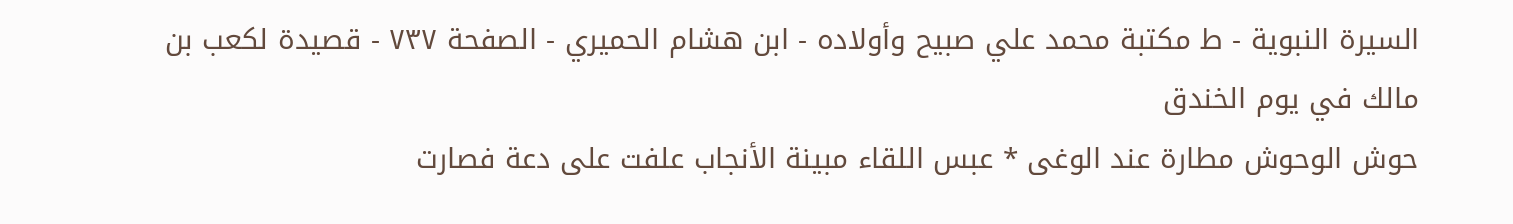السيرة النبوية - ط مكتبة محمد علي صبيح وأولاده - ابن هشام الحميري - الصفحة ٧٣٧ - قصيدة لكعب بن مالك في يوم الخندق
حوش الوحوش مطارة عند الوغى * عبس اللقاء مبينة الأنجاب علفت على دعة فصارت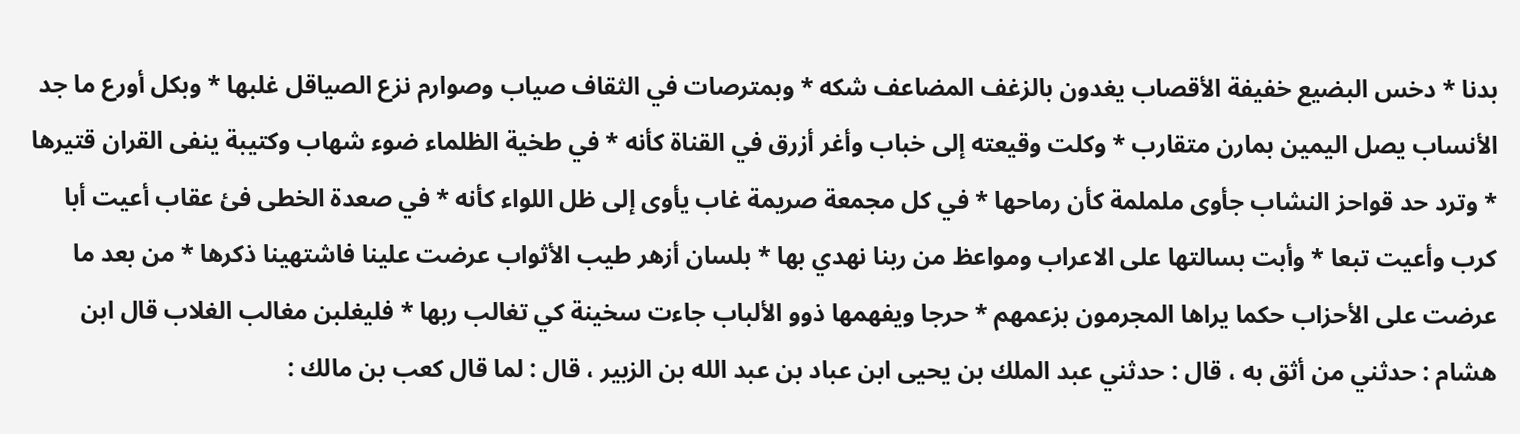بدنا * دخس البضيع خفيفة الأقصاب يغدون بالزغف المضاعف شكه * وبمترصات في الثقاف صياب وصوارم نزع الصياقل غلبها * وبكل أورع ما جد الأنساب يصل اليمين بمارن متقارب * وكلت وقيعته إلى خباب وأغر أزرق في القناة كأنه * في طخية الظلماء ضوء شهاب وكتيبة ينفى القران قتيرها * وترد حد قواحز النشاب جأوى ململمة كأن رماحها * في كل مجمعة صريمة غاب يأوى إلى ظل اللواء كأنه * في صعدة الخطى فئ عقاب أعيت أبا كرب وأعيت تبعا * وأبت بسالتها على الاعراب ومواعظ من ربنا نهدي بها * بلسان أزهر طيب الأثواب عرضت علينا فاشتهينا ذكرها * من بعد ما عرضت على الأحزاب حكما يراها المجرمون بزعمهم * حرجا ويفهمها ذوو الألباب جاءت سخينة كي تغالب ربها * فليغلبن مغالب الغلاب قال ابن هشام : حدثني من أثق به ، قال : حدثني عبد الملك بن يحيى ابن عباد بن عبد الله بن الزبير ، قال : لما قال كعب بن مالك :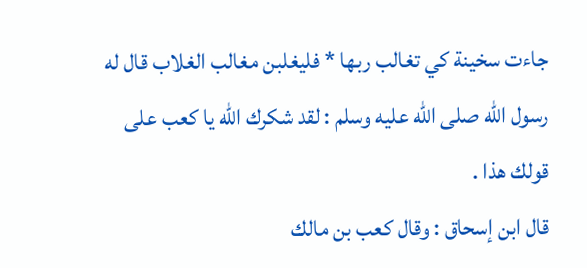جاءت سخينة كي تغالب ربها * فليغلبن مغالب الغلاب قال له رسول الله صلى الله عليه وسلم : لقد شكرك الله يا كعب على قولك هذا .
قال ابن إسحاق : وقال كعب بن مالك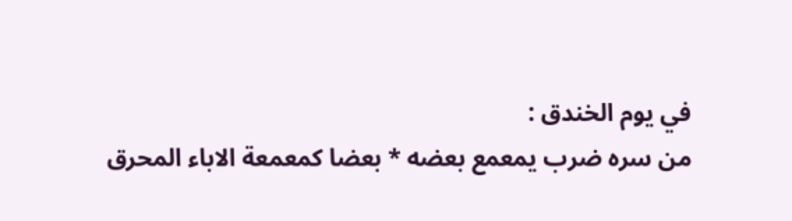في يوم الخندق :
من سره ضرب يمعمع بعضه * بعضا كمعمعة الاباء المحرق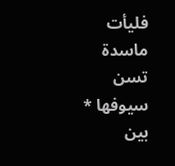فليأت ماسدة تسن سيوفها * بين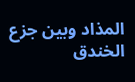المذاد وبين جزع الخندق